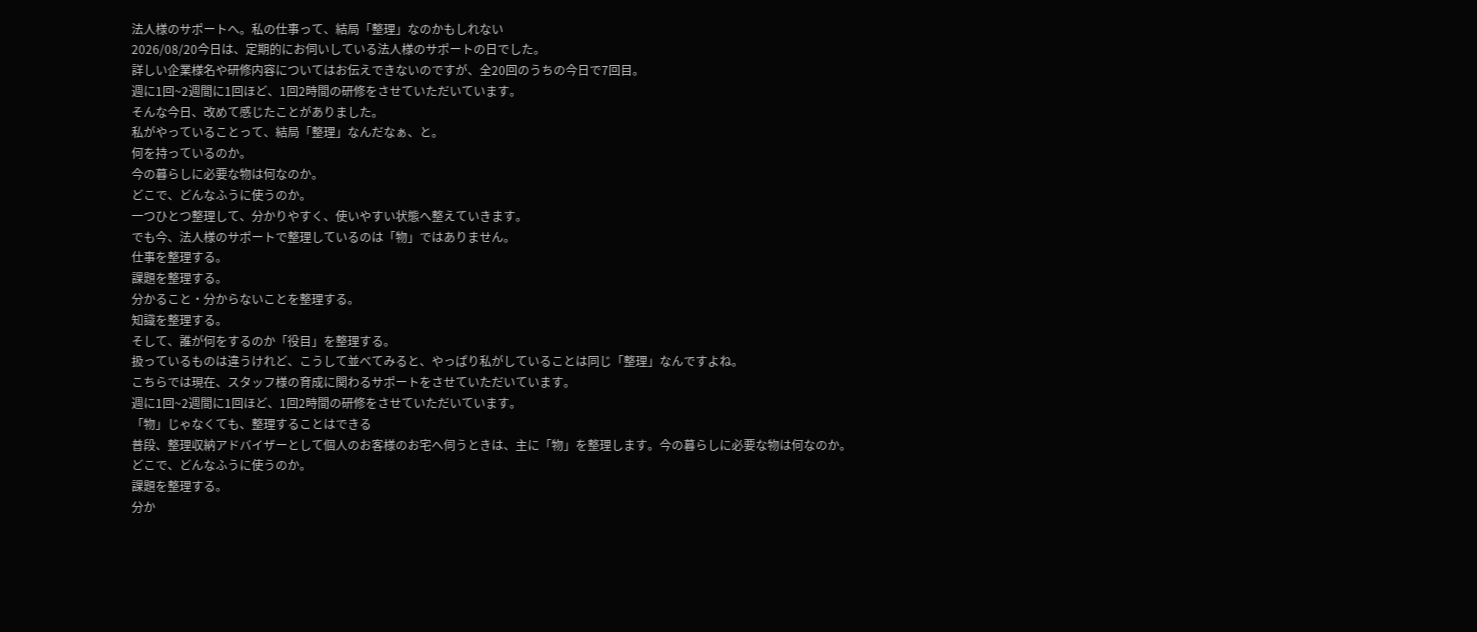法人様のサポートへ。私の仕事って、結局「整理」なのかもしれない
2026/08/20今日は、定期的にお伺いしている法人様のサポートの日でした。
詳しい企業様名や研修内容についてはお伝えできないのですが、全20回のうちの今日で7回目。
週に1回~2週間に1回ほど、1回2時間の研修をさせていただいています。
そんな今日、改めて感じたことがありました。
私がやっていることって、結局「整理」なんだなぁ、と。
何を持っているのか。
今の暮らしに必要な物は何なのか。
どこで、どんなふうに使うのか。
一つひとつ整理して、分かりやすく、使いやすい状態へ整えていきます。
でも今、法人様のサポートで整理しているのは「物」ではありません。
仕事を整理する。
課題を整理する。
分かること・分からないことを整理する。
知識を整理する。
そして、誰が何をするのか「役目」を整理する。
扱っているものは違うけれど、こうして並べてみると、やっぱり私がしていることは同じ「整理」なんですよね。
こちらでは現在、スタッフ様の育成に関わるサポートをさせていただいています。
週に1回~2週間に1回ほど、1回2時間の研修をさせていただいています。
「物」じゃなくても、整理することはできる
普段、整理収納アドバイザーとして個人のお客様のお宅へ伺うときは、主に「物」を整理します。今の暮らしに必要な物は何なのか。
どこで、どんなふうに使うのか。
課題を整理する。
分か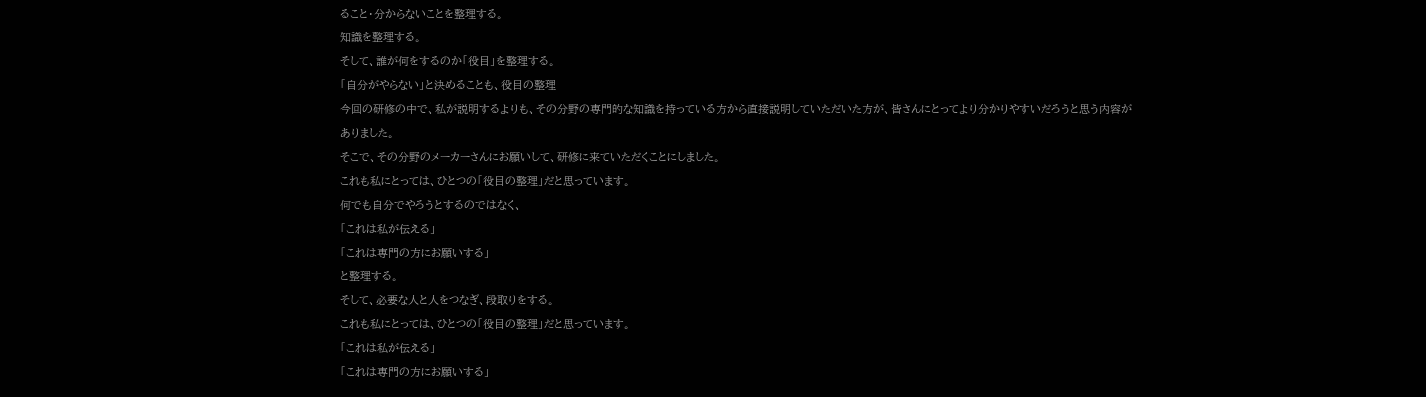ること・分からないことを整理する。
知識を整理する。
そして、誰が何をするのか「役目」を整理する。
「自分がやらない」と決めることも、役目の整理
今回の研修の中で、私が説明するよりも、その分野の専門的な知識を持っている方から直接説明していただいた方が、皆さんにとってより分かりやすいだろうと思う内容がありました。
そこで、その分野のメーカーさんにお願いして、研修に来ていただくことにしました。
これも私にとっては、ひとつの「役目の整理」だと思っています。
何でも自分でやろうとするのではなく、
「これは私が伝える」
「これは専門の方にお願いする」
と整理する。
そして、必要な人と人をつなぎ、段取りをする。
これも私にとっては、ひとつの「役目の整理」だと思っています。
「これは私が伝える」
「これは専門の方にお願いする」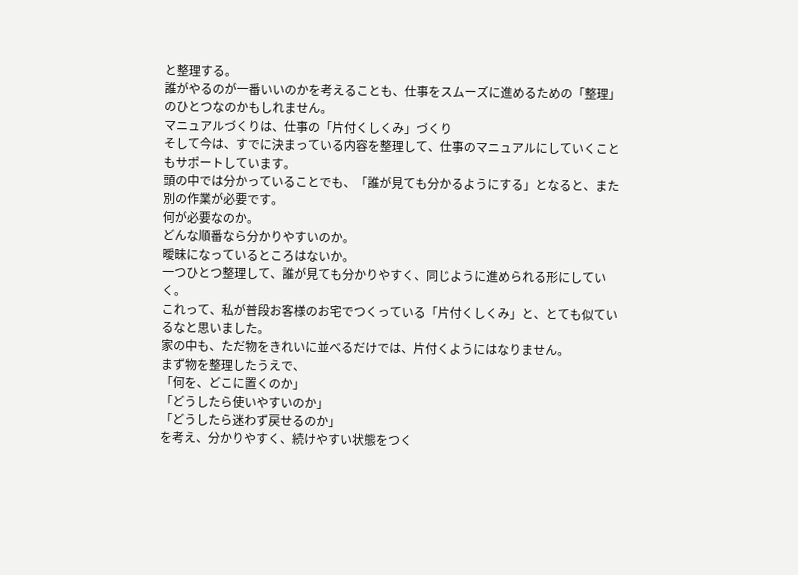と整理する。
誰がやるのが一番いいのかを考えることも、仕事をスムーズに進めるための「整理」のひとつなのかもしれません。
マニュアルづくりは、仕事の「片付くしくみ」づくり
そして今は、すでに決まっている内容を整理して、仕事のマニュアルにしていくこともサポートしています。
頭の中では分かっていることでも、「誰が見ても分かるようにする」となると、また別の作業が必要です。
何が必要なのか。
どんな順番なら分かりやすいのか。
曖昧になっているところはないか。
一つひとつ整理して、誰が見ても分かりやすく、同じように進められる形にしていく。
これって、私が普段お客様のお宅でつくっている「片付くしくみ」と、とても似ているなと思いました。
家の中も、ただ物をきれいに並べるだけでは、片付くようにはなりません。
まず物を整理したうえで、
「何を、どこに置くのか」
「どうしたら使いやすいのか」
「どうしたら迷わず戻せるのか」
を考え、分かりやすく、続けやすい状態をつく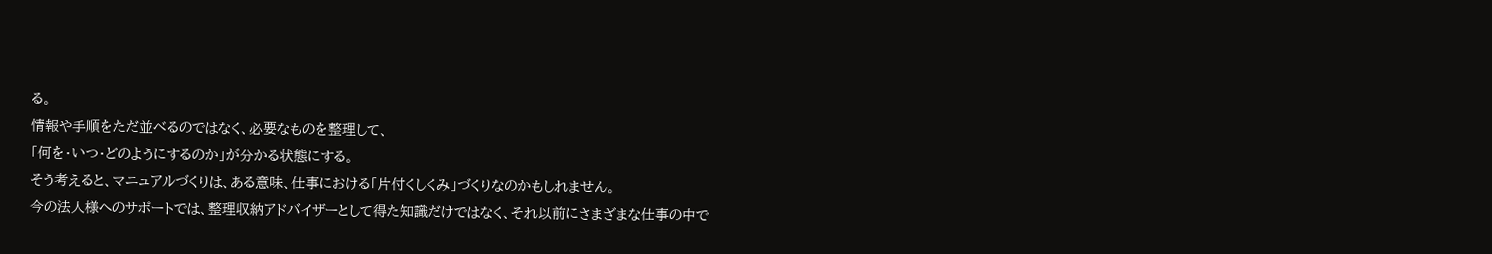る。
情報や手順をただ並べるのではなく、必要なものを整理して、
「何を・いつ・どのようにするのか」が分かる状態にする。
そう考えると、マニュアルづくりは、ある意味、仕事における「片付くしくみ」づくりなのかもしれません。
今の法人様へのサポートでは、整理収納アドバイザーとして得た知識だけではなく、それ以前にさまざまな仕事の中で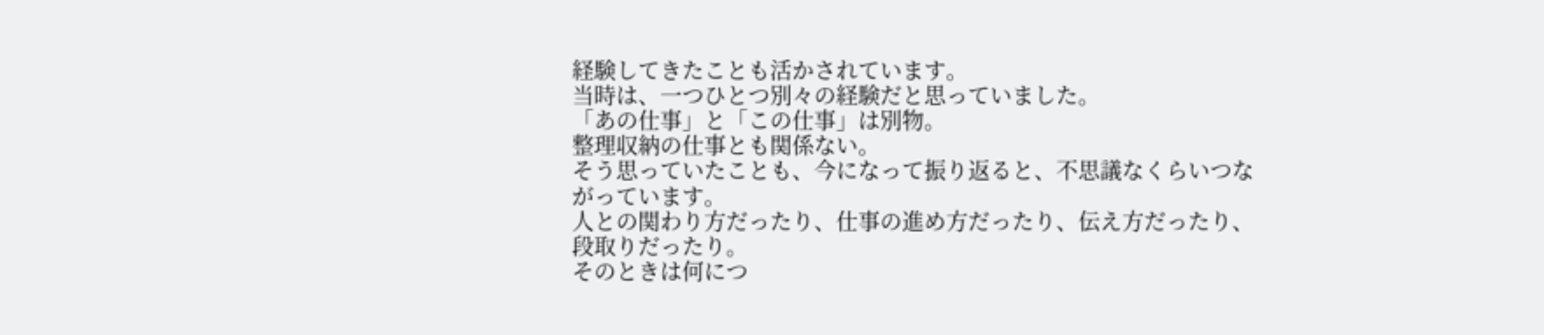経験してきたことも活かされています。
当時は、一つひとつ別々の経験だと思っていました。
「あの仕事」と「この仕事」は別物。
整理収納の仕事とも関係ない。
そう思っていたことも、今になって振り返ると、不思議なくらいつながっています。
人との関わり方だったり、仕事の進め方だったり、伝え方だったり、段取りだったり。
そのときは何につ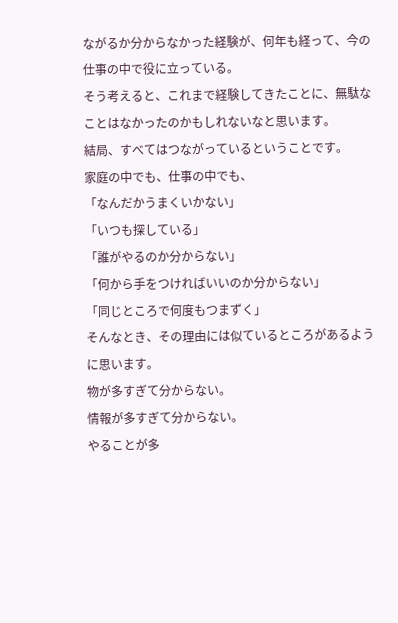ながるか分からなかった経験が、何年も経って、今の仕事の中で役に立っている。
そう考えると、これまで経験してきたことに、無駄なことはなかったのかもしれないなと思います。
結局、すべてはつながっているということです。
家庭の中でも、仕事の中でも、
「なんだかうまくいかない」
「いつも探している」
「誰がやるのか分からない」
「何から手をつければいいのか分からない」
「同じところで何度もつまずく」
そんなとき、その理由には似ているところがあるように思います。
物が多すぎて分からない。
情報が多すぎて分からない。
やることが多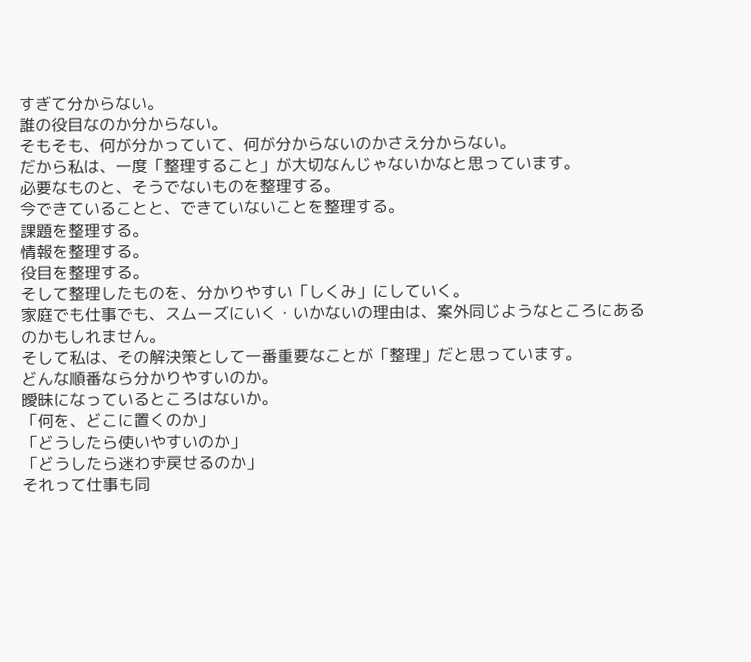すぎて分からない。
誰の役目なのか分からない。
そもそも、何が分かっていて、何が分からないのかさえ分からない。
だから私は、一度「整理すること」が大切なんじゃないかなと思っています。
必要なものと、そうでないものを整理する。
今できていることと、できていないことを整理する。
課題を整理する。
情報を整理する。
役目を整理する。
そして整理したものを、分かりやすい「しくみ」にしていく。
家庭でも仕事でも、スムーズにいく・いかないの理由は、案外同じようなところにあるのかもしれません。
そして私は、その解決策として一番重要なことが「整理」だと思っています。
どんな順番なら分かりやすいのか。
曖昧になっているところはないか。
「何を、どこに置くのか」
「どうしたら使いやすいのか」
「どうしたら迷わず戻せるのか」
それって仕事も同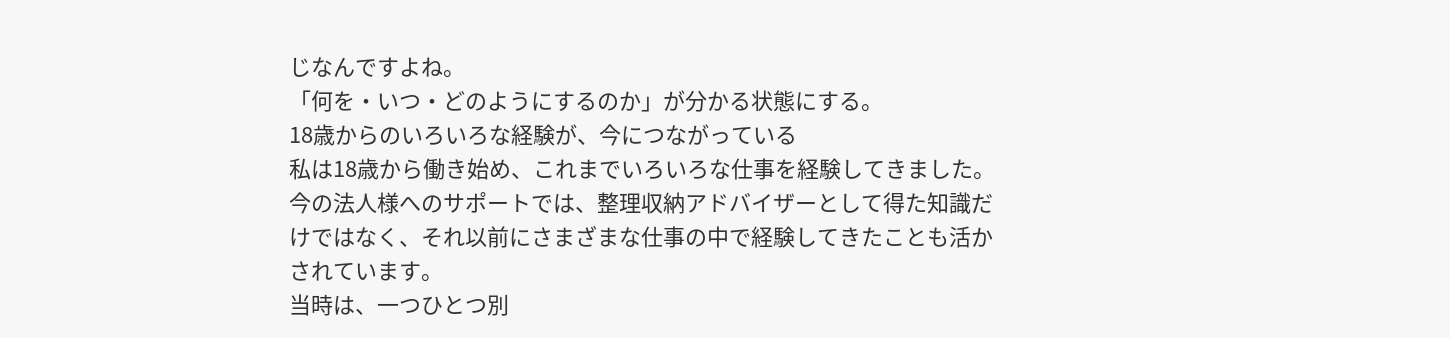じなんですよね。
「何を・いつ・どのようにするのか」が分かる状態にする。
18歳からのいろいろな経験が、今につながっている
私は18歳から働き始め、これまでいろいろな仕事を経験してきました。今の法人様へのサポートでは、整理収納アドバイザーとして得た知識だけではなく、それ以前にさまざまな仕事の中で経験してきたことも活かされています。
当時は、一つひとつ別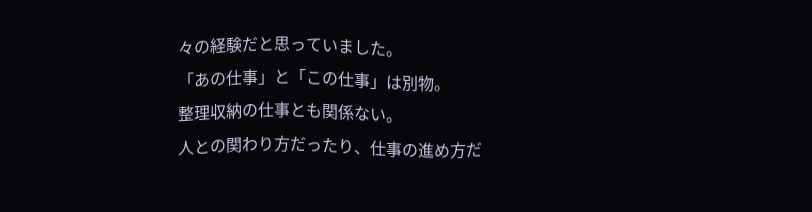々の経験だと思っていました。
「あの仕事」と「この仕事」は別物。
整理収納の仕事とも関係ない。
人との関わり方だったり、仕事の進め方だ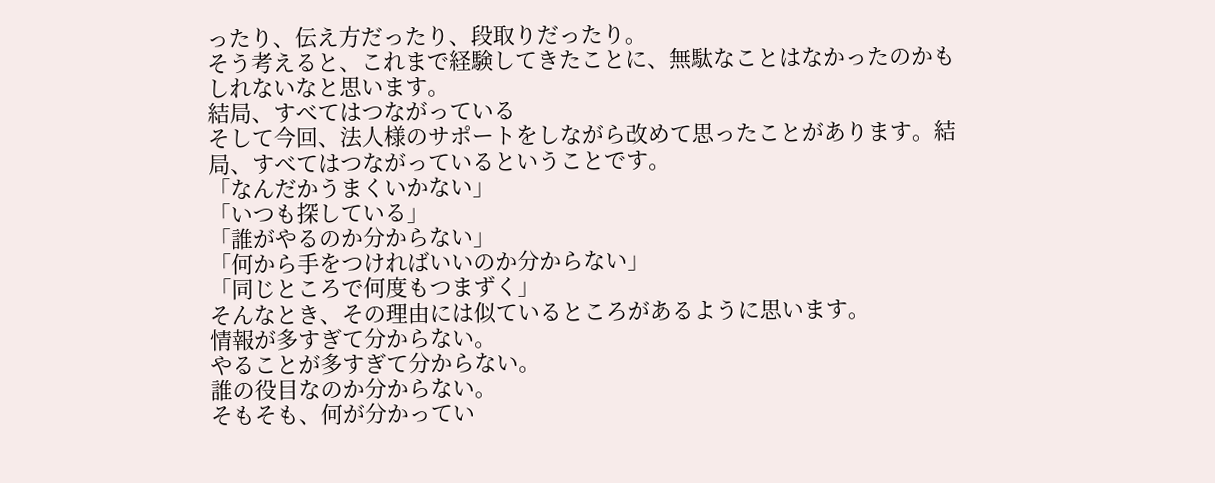ったり、伝え方だったり、段取りだったり。
そう考えると、これまで経験してきたことに、無駄なことはなかったのかもしれないなと思います。
結局、すべてはつながっている
そして今回、法人様のサポートをしながら改めて思ったことがあります。結局、すべてはつながっているということです。
「なんだかうまくいかない」
「いつも探している」
「誰がやるのか分からない」
「何から手をつければいいのか分からない」
「同じところで何度もつまずく」
そんなとき、その理由には似ているところがあるように思います。
情報が多すぎて分からない。
やることが多すぎて分からない。
誰の役目なのか分からない。
そもそも、何が分かってい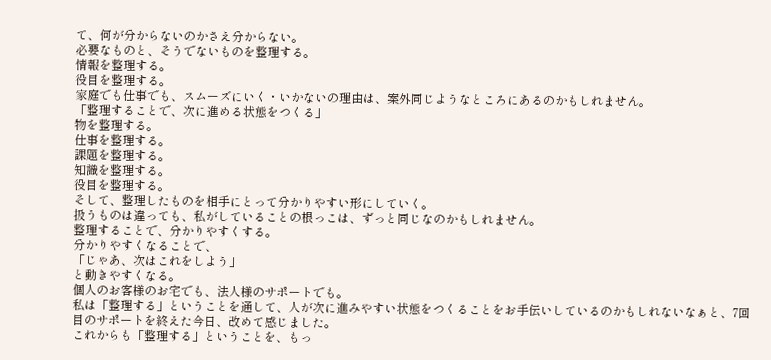て、何が分からないのかさえ分からない。
必要なものと、そうでないものを整理する。
情報を整理する。
役目を整理する。
家庭でも仕事でも、スムーズにいく・いかないの理由は、案外同じようなところにあるのかもしれません。
「整理することで、次に進める状態をつくる」
物を整理する。
仕事を整理する。
課題を整理する。
知識を整理する。
役目を整理する。
そして、整理したものを相手にとって分かりやすい形にしていく。
扱うものは違っても、私がしていることの根っこは、ずっと同じなのかもしれません。
整理することで、分かりやすくする。
分かりやすくなることで、
「じゃあ、次はこれをしよう」
と動きやすくなる。
個人のお客様のお宅でも、法人様のサポートでも。
私は「整理する」ということを通して、人が次に進みやすい状態をつくることをお手伝いしているのかもしれないなぁと、7回目のサポートを終えた今日、改めて感じました。
これからも「整理する」ということを、もっ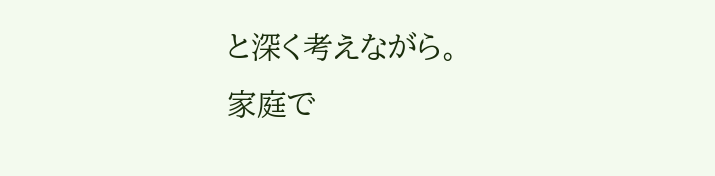と深く考えながら。
家庭で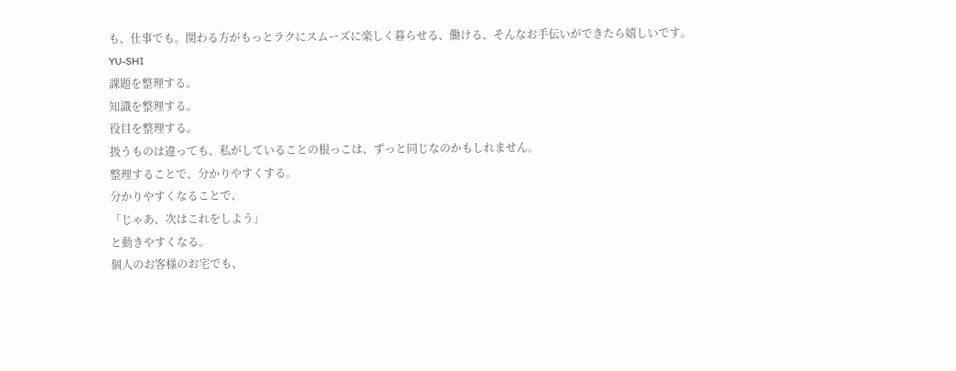も、仕事でも。関わる方がもっとラクにスムーズに楽しく暮らせる、働ける、そんなお手伝いができたら嬉しいです。
YU-SHI
課題を整理する。
知識を整理する。
役目を整理する。
扱うものは違っても、私がしていることの根っこは、ずっと同じなのかもしれません。
整理することで、分かりやすくする。
分かりやすくなることで、
「じゃあ、次はこれをしよう」
と動きやすくなる。
個人のお客様のお宅でも、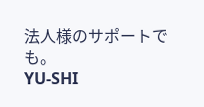法人様のサポートでも。
YU-SHI